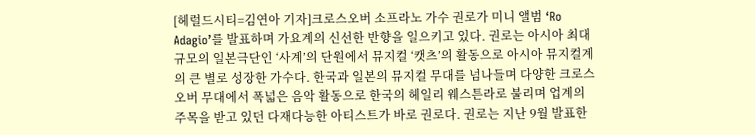[헤럴드시티=김연아 기자]크로스오버 소프라노 가수 권로가 미니 앨범 ‘Ro Adagio’를 발표하며 가요계의 신선한 반향을 일으키고 있다. 권로는 아시아 최대 규모의 일본극단인 ‘사계’의 단원에서 뮤지컬 ‘캣츠’의 활동으로 아시아 뮤지컬계의 큰 별로 성장한 가수다. 한국과 일본의 뮤지컬 무대를 넘나들며 다양한 크로스오버 무대에서 폭넓은 음악 활동으로 한국의 헤일리 웨스튼라로 불리며 업계의 주목을 받고 있던 다재다능한 아티스트가 바로 권로다. 권로는 지난 9월 발표한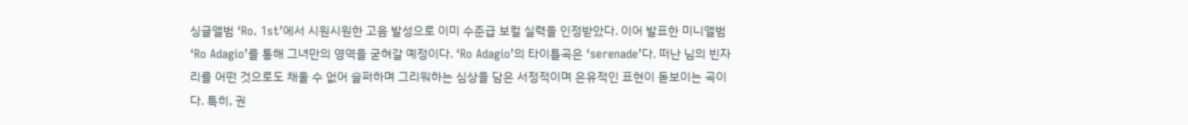싱글앨범 ‘Ro. 1st’에서 시원시원한 고음 발성으로 이미 수준급 보컬 실력을 인정받았다. 이어 발표한 미니앨범 ‘Ro Adagio’를 통해 그녀만의 영역을 굳혀갈 예정이다. ‘Ro Adagio’의 타이틀곡은 ‘serenade’다. 떠난 님의 빈자리를 어떤 것으로도 채울 수 없어 슬퍼하며 그리워하는 심상을 담은 서정적이며 은유적인 표현이 돋보이는 곡이다. 특히, 권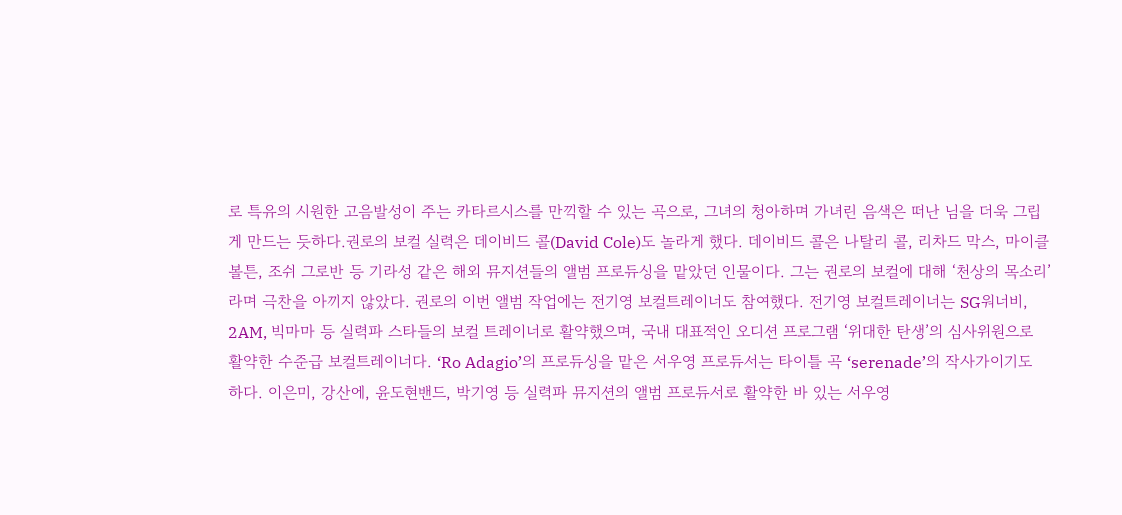로 특유의 시원한 고음발성이 주는 카타르시스를 만끽할 수 있는 곡으로, 그녀의 청아하며 가녀린 음색은 떠난 님을 더욱 그립게 만드는 듯하다.권로의 보컬 실력은 데이비드 콜(David Cole)도 놀라게 했다. 데이비드 콜은 나탈리 콜, 리차드 막스, 마이클 볼튼, 조쉬 그로반 등 기라성 같은 해외 뮤지션들의 앨범 프로듀싱을 맡았던 인물이다. 그는 권로의 보컬에 대해 ‘천상의 목소리’라며 극찬을 아끼지 않았다. 권로의 이번 앨범 작업에는 전기영 보컬트레이너도 참여했다. 전기영 보컬트레이너는 SG워너비, 2AM, 빅마마 등 실력파 스타들의 보컬 트레이너로 활약했으며, 국내 대표적인 오디션 프로그램 ‘위대한 탄생’의 심사위원으로 활약한 수준급 보컬트레이너다. ‘Ro Adagio’의 프로듀싱을 맡은 서우영 프로듀서는 타이틀 곡 ‘serenade’의 작사가이기도 하다. 이은미, 강산에, 윤도현밴드, 박기영 등 실력파 뮤지션의 앨범 프로듀서로 활약한 바 있는 서우영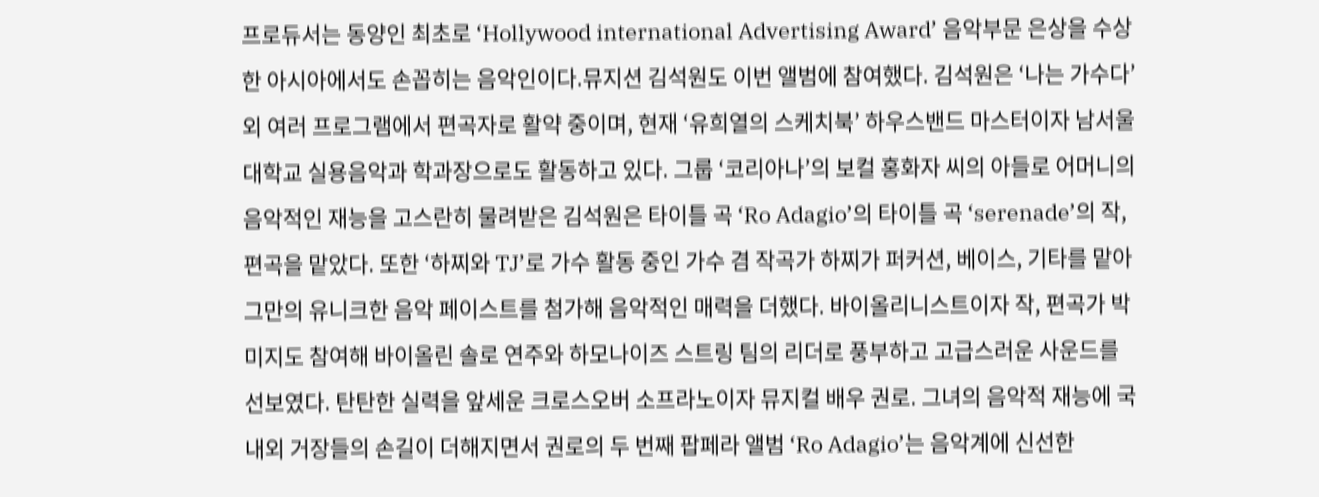프로듀서는 동양인 최초로 ‘Hollywood international Advertising Award’ 음악부문 은상을 수상한 아시아에서도 손꼽히는 음악인이다.뮤지션 김석원도 이번 앨범에 참여했다. 김석원은 ‘나는 가수다’ 외 여러 프로그램에서 편곡자로 활약 중이며, 현재 ‘유희열의 스케치북’ 하우스밴드 마스터이자 남서울대학교 실용음악과 학과장으로도 활동하고 있다. 그룹 ‘코리아나’의 보컬 홍화자 씨의 아들로 어머니의 음악적인 재능을 고스란히 물려받은 김석원은 타이틀 곡 ‘Ro Adagio’의 타이틀 곡 ‘serenade’의 작, 편곡을 맡았다. 또한 ‘하찌와 TJ’로 가수 활동 중인 가수 겸 작곡가 하찌가 퍼커션, 베이스, 기타를 맡아 그만의 유니크한 음악 페이스트를 첨가해 음악적인 매력을 더했다. 바이올리니스트이자 작, 편곡가 박미지도 참여해 바이올린 솔로 연주와 하모나이즈 스트링 팀의 리더로 풍부하고 고급스러운 사운드를 선보였다. 탄탄한 실력을 앞세운 크로스오버 소프라노이자 뮤지컬 배우 권로. 그녀의 음악적 재능에 국내외 거장들의 손길이 더해지면서 권로의 두 번째 팝페라 앨범 ‘Ro Adagio’는 음악계에 신선한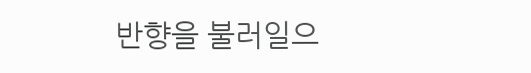반향을 불러일으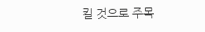킬 것으로 주목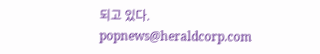되고 있다.
popnews@heraldcorp.com